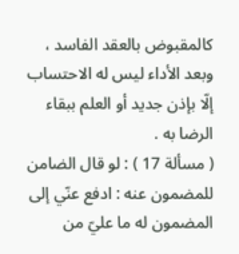كالمقبوض بالعقد الفاسد ، وبعد الأداء ليس له الاحتساب إلّا بإذن جديد أو العلم ببقاء الرضا به .
( مسألة 17 ) : لو قال الضامن للمضمون عنه : ادفع عنّي إلى المضمون له ما عليّ من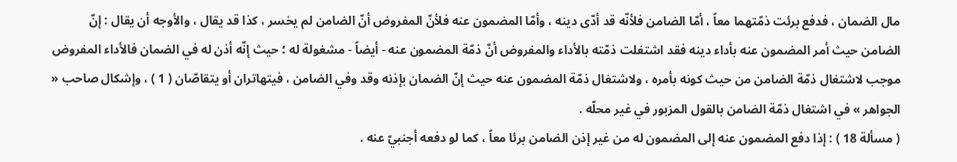مال الضمان ، فدفع برئت ذمّتهما معاً ، أمّا الضامن فلأنّه قد أدّى دينه ، وأمّا المضمون عنه فلأنّ المفروض أنّ الضامن لم يخسر ، كذا قد يقال ، والأوجه أن يقال : إنّ الضامن حيث أمر المضمون عنه بأداء دينه فقد اشتغلت ذمّته بالأداء والمفروض أنّ ذمّة المضمون عنه - أيضاً - مشغولة له ؛ حيث إنّه أذن له في الضمان فالأداء المفروض موجب لاشتغال ذمّة الضامن من حيث كونه بأمره ، ولاشتغال ذمّة المضمون عنه حيث إنّ الضمان بإذنه وقد وفي الضامن ، فيتهاتران أو يتقاصّان ( 1 ) ، وإشكال صاحب « الجواهر » في اشتغال ذمّة الضامن بالقول المزبور في غير محلّه .
( مسألة 18 ) : إذا دفع المضمون عنه إلى المضمون له من غير إذن الضامن برئا معاً ، كما لو دفعه أجنبيّ عنه .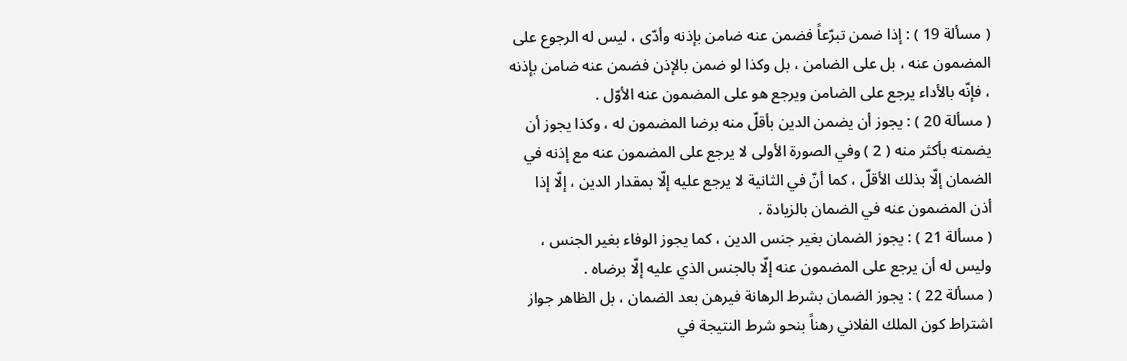( مسألة 19 ) : إذا ضمن تبرّعاً فضمن عنه ضامن بإذنه وأدّى ، ليس له الرجوع على المضمون عنه ، بل على الضامن ، بل وكذا لو ضمن بالإذن فضمن عنه ضامن بإذنه ، فإنّه بالأداء يرجع على الضامن ويرجع هو على المضمون عنه الأوّل .
( مسألة 20 ) : يجوز أن يضمن الدين بأقلّ منه برضا المضمون له ، وكذا يجوز أن يضمنه بأكثر منه ( 2 ) وفي الصورة الأولى لا يرجع على المضمون عنه مع إذنه في الضمان إلّا بذلك الأقلّ ، كما أنّ في الثانية لا يرجع عليه إلّا بمقدار الدين ، إلّا إذا أذن المضمون عنه في الضمان بالزيادة .
( مسألة 21 ) : يجوز الضمان بغير جنس الدين ، كما يجوز الوفاء بغير الجنس ، وليس له أن يرجع على المضمون عنه إلّا بالجنس الذي عليه إلّا برضاه .
( مسألة 22 ) : يجوز الضمان بشرط الرهانة فيرهن بعد الضمان ، بل الظاهر جواز اشتراط كون الملك الفلاني رهناً بنحو شرط النتيجة في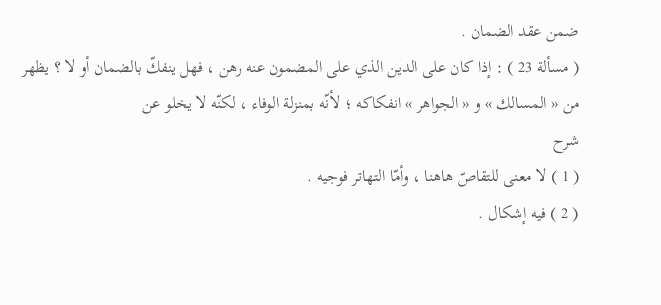ضمن عقد الضمان .
( مسألة 23 ) : إذا كان على الدين الذي على المضمون عنه رهن ، فهل ينفكّ بالضمان أو لا ؟ يظهر من « المسالك » و « الجواهر » انفكاكه ؛ لأنّه بمنزلة الوفاء ، لكنّه لا يخلو عن
شرح
( 1 ) لا معنى للتقاصّ هاهنا ، وأمّا التهاتر فوجيه .
( 2 ) فيه إشكال .